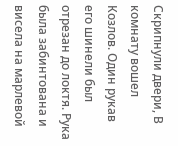Скрипнули двери, В комнату вошел Козлов. Один рукав его шинели был отрезан до локтя. Рука была забинтована и висела на марлевой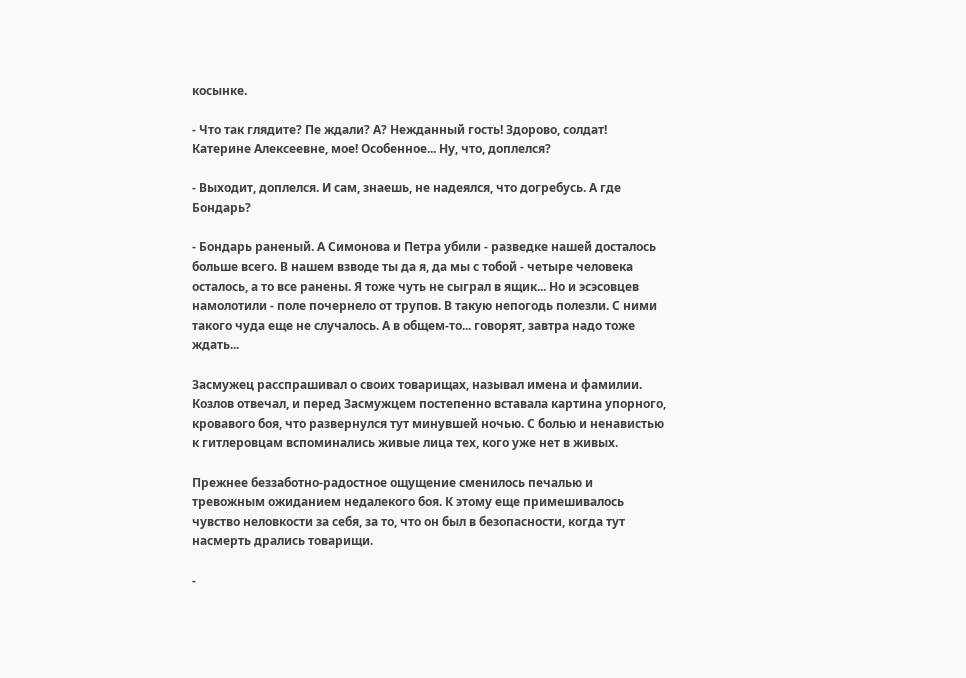косынке.

- Что так глядите? Пе ждали? А? Нежданный гость! Здорово, солдат! Катерине Алексеевне, мое! Особенное... Ну, что, доплелся?

- Выходит, доплелся. И сам, знаешь, не надеялся, что догребусь. А где Бондарь?

- Бондарь раненый. А Симонова и Петра убили - разведке нашей досталось больше всего. В нашем взводе ты да я, да мы с тобой - четыре человека осталось, а то все ранены. Я тоже чуть не сыграл в ящик... Но и эсэсовцев намолотили - поле почернело от трупов. В такую непогодь полезли. С ними такого чуда еще не случалось. А в общем-то... говорят, завтра надо тоже ждать...

Засмужец расспрашивал о своих товарищах, называл имена и фамилии. Козлов отвечал, и перед Засмужцем постепенно вставала картина упорного, кровавого боя, что развернулся тут минувшей ночью. С болью и ненавистью к гитлеровцам вспоминались живые лица тех, кого уже нет в живых.

Прежнее беззаботно-радостное ощущение сменилось печалью и тревожным ожиданием недалекого боя. К этому еще примешивалось чувство неловкости за себя, за то, что он был в безопасности, когда тут насмерть дрались товарищи.

-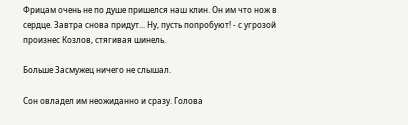Фрицам очень не по душе пришелся наш клин. Он им что нож в сердце. Завтра снова придут... Ну, пусть попробуют! - с угрозой произнес Козлов, стягивая шинель.

Больше Засмужец ничего не слышал.

Сон овладел им неожиданно и сразу. Голова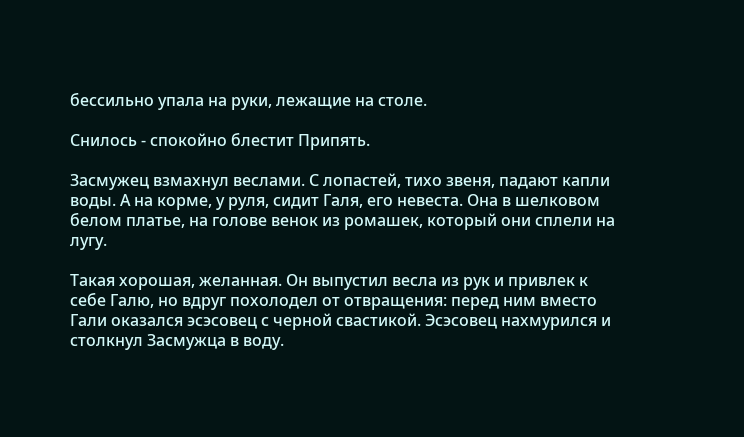бессильно упала на руки, лежащие на столе.

Снилось - спокойно блестит Припять.

Засмужец взмахнул веслами. С лопастей, тихо звеня, падают капли воды. А на корме, у руля, сидит Галя, его невеста. Она в шелковом белом платье, на голове венок из ромашек, который они сплели на лугу.

Такая хорошая, желанная. Он выпустил весла из рук и привлек к себе Галю, но вдруг похолодел от отвращения: перед ним вместо Гали оказался эсэсовец с черной свастикой. Эсэсовец нахмурился и столкнул Засмужца в воду.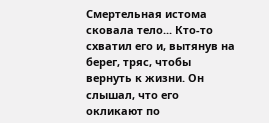Смертельная истома сковала тело... Кто-то схватил его и, вытянув на берег, тряс, чтобы вернуть к жизни. Он слышал, что его окликают по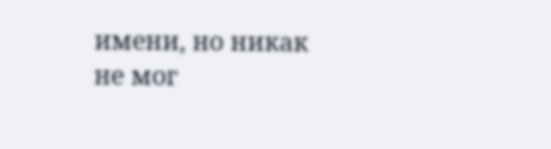имени, но никак не мог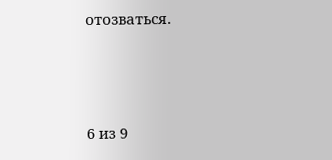отозваться.



6 из 9